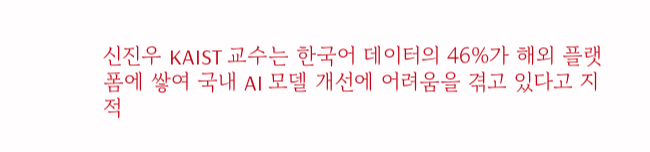신진우 KAIST 교수는 한국어 데이터의 46%가 해외 플랫폼에 쌓여 국내 AI 모델 개선에 어려움을 겪고 있다고 지적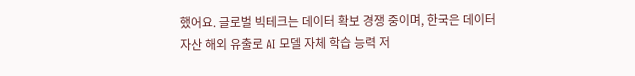했어요. 글로벌 빅테크는 데이터 확보 경쟁 중이며, 한국은 데이터 자산 해외 유출로 AI 모델 자체 학습 능력 저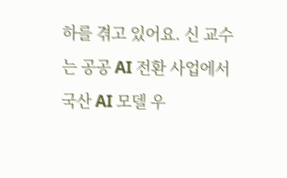하를 겪고 있어요. 신 교수는 공공 AI 전환 사업에서 국산 AI 모델 우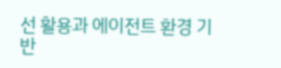선 활용과 에이전트 환경 기반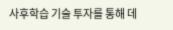사후학습 기술 투자를 통해 데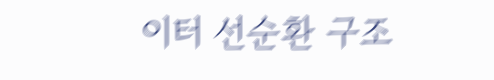이터 선순환 구조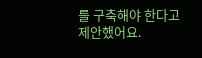를 구축해야 한다고 제안했어요.